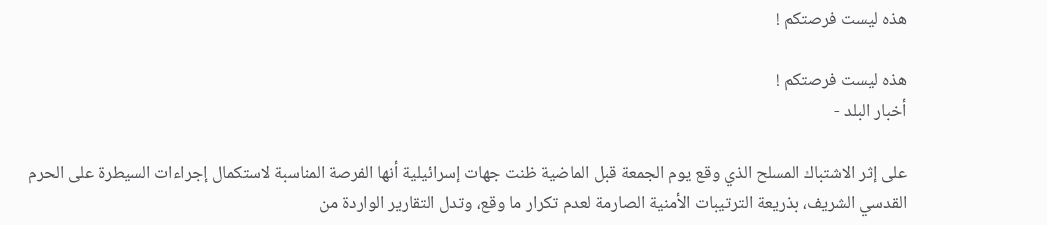هذه ليست فرصتكم !

هذه ليست فرصتكم !
أخبار البلد -

على إثر الاشتباك المسلح الذي وقع يوم الجمعة قبل الماضية ظنت جهات إسرائيلية أنها الفرصة المناسبة لاستكمال إجراءات السيطرة على الحرم القدسي الشريف، بذريعة الترتيبات الأمنية الصارمة لعدم تكرار ما وقع، وتدل التقارير الواردة من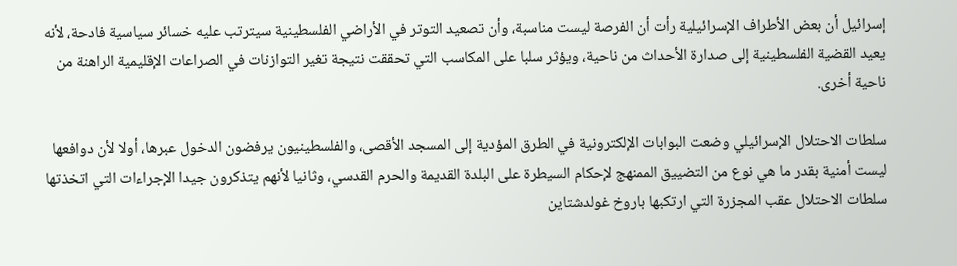إسرائيل أن بعض الأطراف الإسرائيلية رأت أن الفرصة ليست مناسبة، وأن تصعيد التوتر في الأراضي الفلسطينية سيترتب عليه خسائر سياسية فادحة، لأنه يعيد القضية الفلسطينية إلى صدارة الأحداث من ناحية، ويؤثر سلبا على المكاسب التي تحققت نتيجة تغير التوازنات في الصراعات الإقليمية الراهنة من ناحية أخرى.

سلطات الاحتلال الإسرائيلي وضعت البوابات الإلكترونية في الطرق المؤدية إلى المسجد الأقصى، والفلسطينيون يرفضون الدخول عبرها، أولا لأن دوافعها ليست أمنية بقدر ما هي نوع من التضييق الممنهج لإحكام السيطرة على البلدة القديمة والحرم القدسي، وثانيا لأنهم يتذكرون جيدا الإجراءات التي اتخذتها سلطات الاحتلال عقب المجزرة التي ارتكبها باروخ غولدشتاين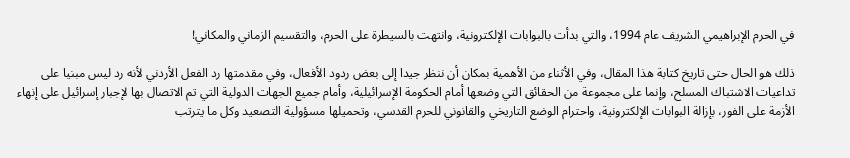في الحرم الإبراهيمي الشريف عام 1994، والتي بدأت بالبوابات الإلكترونية، وانتهت بالسيطرة على الحرم، والتقسيم الزماني والمكاني!

ذلك هو الحال حتى تاريخ كتابة هذا المقال، وفي الأثناء من الأهمية بمكان أن ننظر جيدا إلى بعض ردود الأفعال، وفي مقدمتها رد الفعل الأردني لأنه رد ليس مبنيا على تداعيات الاشتباك المسلح، وإنما على مجموعة من الحقائق التي وضعها أمام الحكومة الإسرائيلية، وأمام جميع الجهات الدولية التي تم الاتصال بها لإجبار إسرائيل على إنهاء الأزمة على الفور، بإزالة البوابات الإلكترونية، واحترام الوضع التاريخي والقانوني للحرم القدسي، وتحميلها مسؤولية التصعيد وكل ما يترتب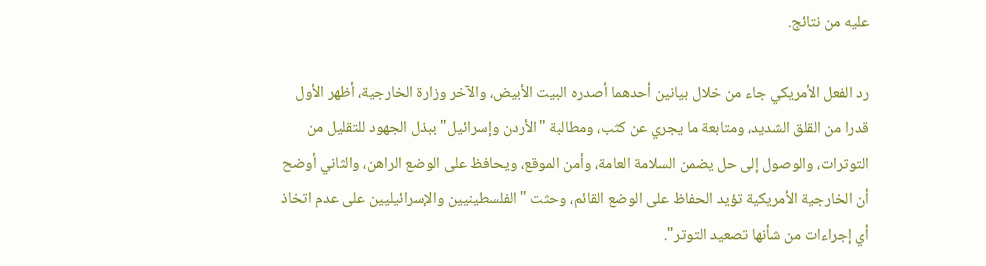عليه من نتائج.

رد الفعل الأمريكي جاء من خلال بيانين أحدهما أصدره البيت الأبيض، والآخر وزارة الخارجية، أظهر الأول قدرا من القلق الشديد، ومتابعة ما يجري عن كثب، ومطالبة "الأردن وإسرائيل" ببذل الجهود للتقليل من التوترات، والوصول إلى حل يضمن السلامة العامة، وأمن الموقع، ويحافظ على الوضع الراهن، والثاني أوضح أن الخارجية الأمريكية تؤيد الحفاظ على الوضع القائم، وحثت "الفلسطينيين والإسرائيليين على عدم اتخاذ أي إجراءات من شأنها تصعيد التوتر".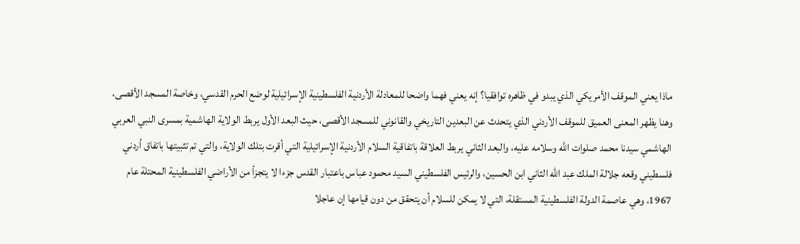ماذا يعني الموقف الأمريكي الذي يبدو في ظاهره توافقيا؟ إنه يعني فهما واضحا للمعادلة الأردنية الفلسطينية الإسرائيلية لوضع الحرم القدسي، وخاصة المسجد الأقصى، وهنا يظهر المعنى العميق للموقف الأردني الذي يتحدث عن البعدين التاريخي والقانوني للمسجد الأقصى، حيث البعد الأول يربط الولاية الهاشمية بمسرى النبي العربي الهاشمي سيدنا محمد صلوات الله وسلامه عليه، والبعد الثاني يربط العلاقة باتفاقية السلام الأردنية الإسرائيلية التي أقرت بتلك الولاية، والتي تم تثبيتها باتفاق أردني فلسطيني وقعه جلالة الملك عبد الله الثاني ابن الحسين، والرئيس الفلسطيني السيد محمود عباس باعتبار القدس جزءا لا يتجزأ من الأراضي الفلسطينية المحتلة عام 1967، وهي عاصمة الدولة الفلسطينية المستقلة، التي لا يمكن للسلام أن يتحقق من دون قيامها إن عاجلا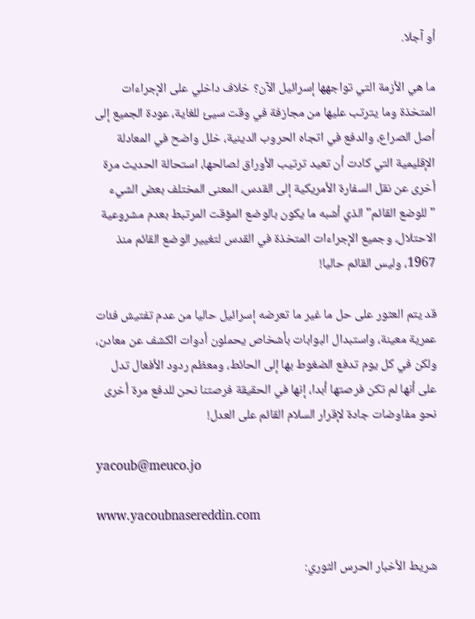أو آجلا.

ما هي الأزمة التي تواجهها إسرائيل الآن؟ خلاف داخلي على الإجراءات المتخذة وما يترتب عليها من مجازفة في وقت سيئ للغاية، عودة الجميع إلى أصل الصراع، والدفع في اتجاه الحروب الدينية، خلل واضح في المعادلة الإقليمية التي كادت أن تعيد ترتيب الأوراق لصالحها، استحالة الحديث مرة أخرى عن نقل السفارة الأمريكية إلى القدس، المعنى المختلف بعض الشيء "للوضع القائم" الذي أشبه ما يكون بالوضع المؤقت المرتبط بعدم مشروعية الاحتلال، وجميع الإجراءات المتخذة في القدس لتغيير الوضع القائم منذ 1967، وليس القائم حاليا!

قد يتم العثور على حل ما غير ما تعرضه إسرائيل حاليا من عدم تفتيش فئات عمرية معينة، واستبدال البوابات بأشخاص يحملون أدوات الكشف عن معادن، ولكن في كل يوم تدفع الضغوط بها إلى الحائط، ومعظم ردود الأفعال تدل على أنها لم تكن فرصتها أبدا، إنها في الحقيقة فرصتنا نحن للدفع مرة أخرى نحو مفاوضات جادة لإقرار السلام القائم على العدل!

yacoub@meuco.jo

www.yacoubnasereddin.com

شريط الأخبار الحرس الثوري: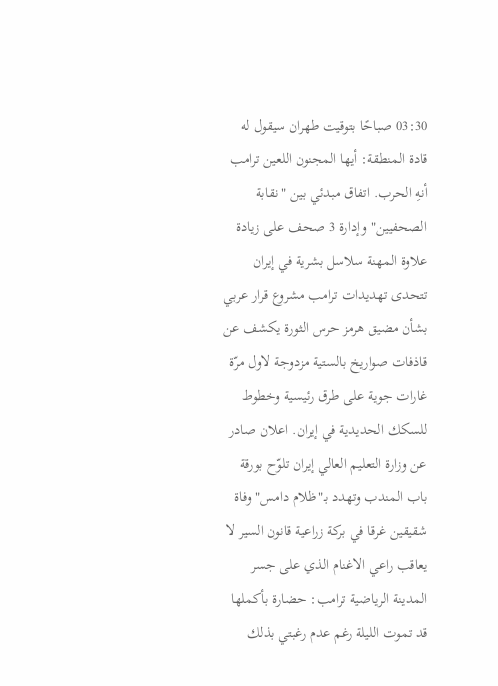03:30 صباحًا بتوقيت طهران سيقول له قادة المنطقة: أيها المجنون اللعين ترامب أنهِ الحرب. اتفاق مبدئي بين "نقابة الصحفيين" وإدارة 3 صحف على زيادة علاوة المهنة سلاسل بشرية في إيران تتحدى تهديدات ترامب مشروع قرار عربي بشأن مضيق هرمز حرس الثورة يكشف عن قاذفات صواريخ بالستية مزدوجة لاول مرّة غارات جوية على طرق رئيسية وخطوط للسكك الحديدية في إيران. اعلان صادر عن وزارة التعليم العالي إيران تلوّح بورقة باب المندب وتهدد بـ"ظلام دامس" وفاة شقيقين غرقا في بركة زراعية قانون السير لا يعاقب راعي الاغنام الذي على جسر المدينة الرياضية ترامب: حضارة بأكملها قد تموت الليلة رغم عدم رغبتي بذلك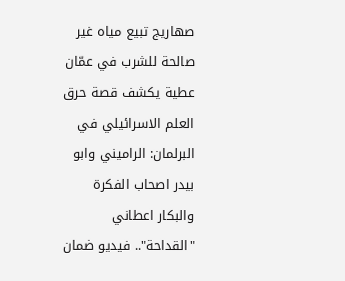صهاريج تبيع مياه غير صالحة للشرب في عمّان عطية يكشف قصة حرق العلم الاسرائيلي في البرلمان: الراميني وابو بيدر اصحاب الفكرة والبكار اعطاني "القداحة".. فيديو ضمان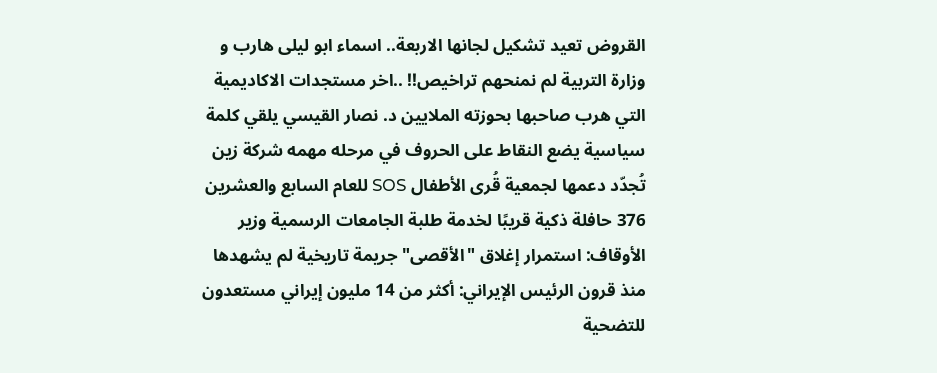القروض تعيد تشكيل لجانها الاربعة.. اسماء ابو ليلى هارب و وزارة التربية لم نمنحهم تراخيص!! ..اخر مستجدات الاكاديمية التي هرب صاحبها بحوزته الملايين د. نصار القيسي يلقي كلمة سياسية يضع النقاط على الحروف في مرحله مهمه شركة زين تُجدّد دعمها لجمعية قُرى الأطفال SOS للعام السابع والعشرين 376 حافلة ذكية قريبًا لخدمة طلبة الجامعات الرسمية وزير الأوقاف: استمرار إغلاق "الأقصى" جريمة تاريخية لم يشهدها منذ قرون الرئيس الإيراني: أكثر من 14 مليون إيراني مستعدون للتضحية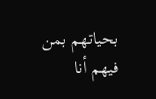بحياتهم بمن فيهم أنا